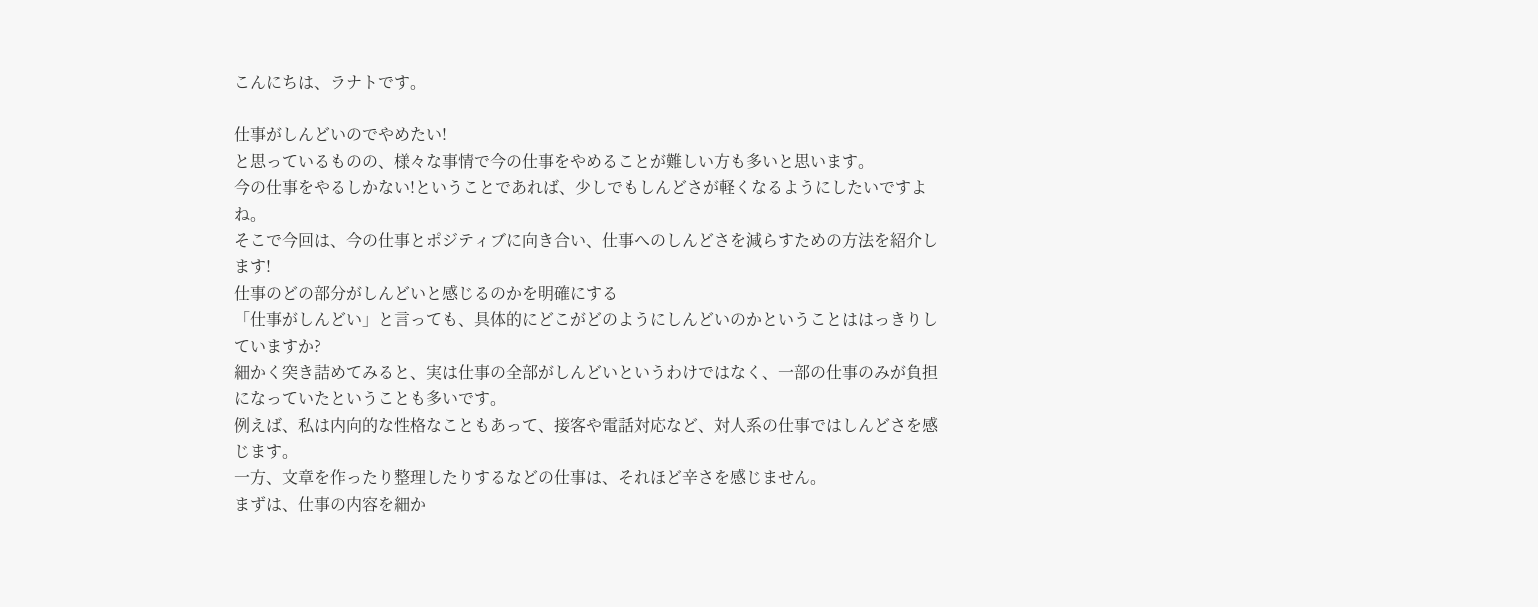こんにちは、ラナトです。

仕事がしんどいのでやめたい!
と思っているものの、様々な事情で今の仕事をやめることが難しい方も多いと思います。
今の仕事をやるしかない!ということであれば、少しでもしんどさが軽くなるようにしたいですよね。
そこで今回は、今の仕事とポジティブに向き合い、仕事へのしんどさを減らすための方法を紹介します!
仕事のどの部分がしんどいと感じるのかを明確にする
「仕事がしんどい」と言っても、具体的にどこがどのようにしんどいのかということははっきりしていますか?
細かく突き詰めてみると、実は仕事の全部がしんどいというわけではなく、一部の仕事のみが負担になっていたということも多いです。
例えば、私は内向的な性格なこともあって、接客や電話対応など、対人系の仕事ではしんどさを感じます。
一方、文章を作ったり整理したりするなどの仕事は、それほど辛さを感じません。
まずは、仕事の内容を細か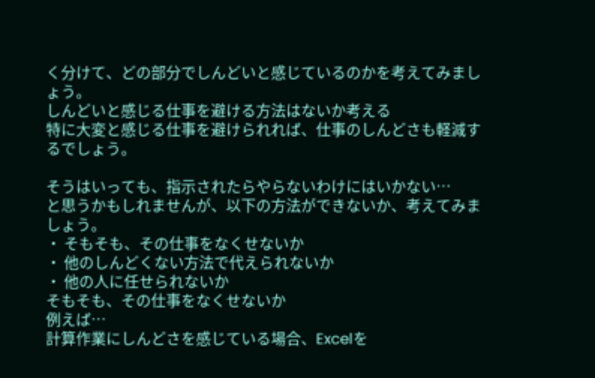く分けて、どの部分でしんどいと感じているのかを考えてみましょう。
しんどいと感じる仕事を避ける方法はないか考える
特に大変と感じる仕事を避けられれば、仕事のしんどさも軽減するでしょう。

そうはいっても、指示されたらやらないわけにはいかない…
と思うかもしれませんが、以下の方法ができないか、考えてみましょう。
・ そもそも、その仕事をなくせないか
・ 他のしんどくない方法で代えられないか
・ 他の人に任せられないか
そもそも、その仕事をなくせないか
例えば…
計算作業にしんどさを感じている場合、Excelを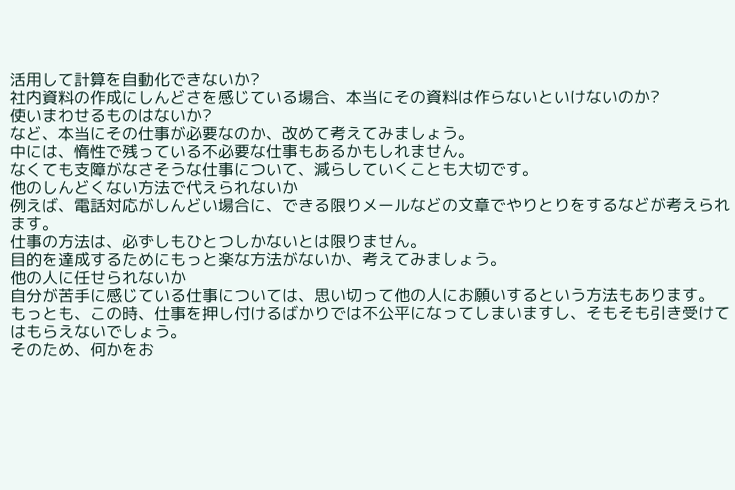活用して計算を自動化できないか?
社内資料の作成にしんどさを感じている場合、本当にその資料は作らないといけないのか?
使いまわせるものはないか?
など、本当にその仕事が必要なのか、改めて考えてみましょう。
中には、惰性で残っている不必要な仕事もあるかもしれません。
なくても支障がなさそうな仕事について、減らしていくことも大切です。
他のしんどくない方法で代えられないか
例えば、電話対応がしんどい場合に、できる限りメールなどの文章でやりとりをするなどが考えられます。
仕事の方法は、必ずしもひとつしかないとは限りません。
目的を達成するためにもっと楽な方法がないか、考えてみましょう。
他の人に任せられないか
自分が苦手に感じている仕事については、思い切って他の人にお願いするという方法もあります。
もっとも、この時、仕事を押し付けるばかりでは不公平になってしまいますし、そもそも引き受けてはもらえないでしょう。
そのため、何かをお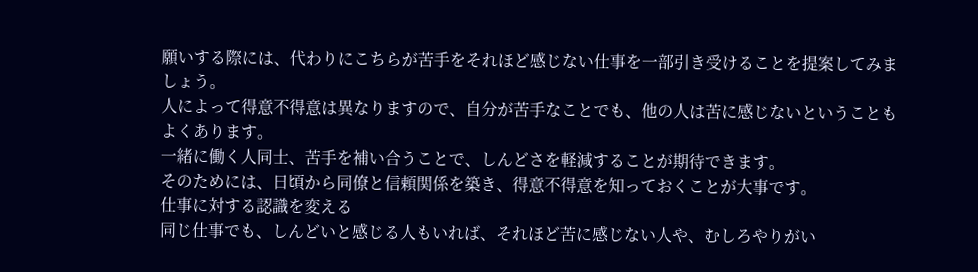願いする際には、代わりにこちらが苦手をそれほど感じない仕事を一部引き受けることを提案してみましょう。
人によって得意不得意は異なりますので、自分が苦手なことでも、他の人は苦に感じないということもよくあります。
一緒に働く人同士、苦手を補い合うことで、しんどさを軽減することが期待できます。
そのためには、日頃から同僚と信頼関係を築き、得意不得意を知っておくことが大事です。
仕事に対する認識を変える
同じ仕事でも、しんどいと感じる人もいれば、それほど苦に感じない人や、むしろやりがい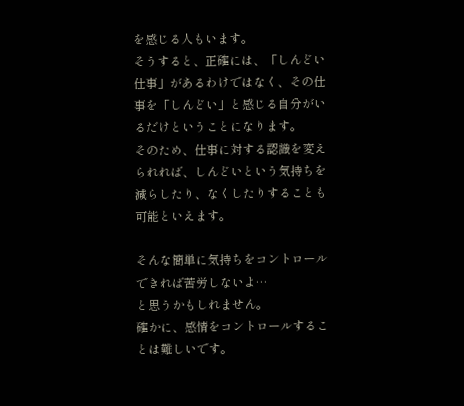を感じる人もいます。
そうすると、正確には、「しんどい仕事」があるわけではなく、その仕事を「しんどい」と感じる自分がいるだけということになります。
そのため、仕事に対する認識を変えられれば、しんどいという気持ちを減らしたり、なくしたりすることも可能といえます。

そんな簡単に気持ちをコントロールできれば苦労しないよ…
と思うかもしれません。
確かに、感情をコントロールすることは難しいです。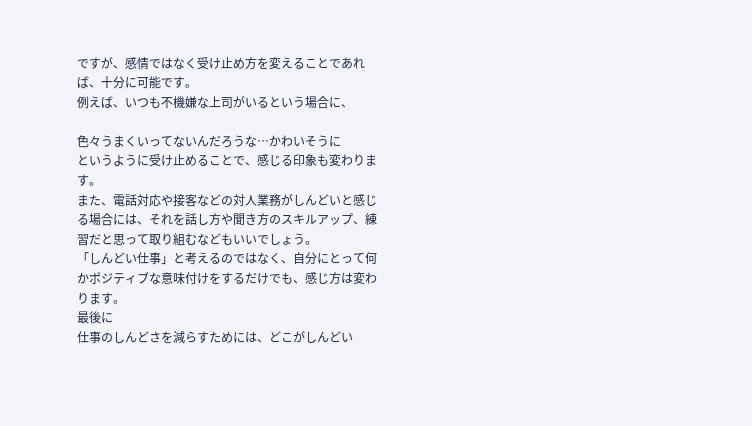ですが、感情ではなく受け止め方を変えることであれば、十分に可能です。
例えば、いつも不機嫌な上司がいるという場合に、

色々うまくいってないんだろうな…かわいそうに
というように受け止めることで、感じる印象も変わります。
また、電話対応や接客などの対人業務がしんどいと感じる場合には、それを話し方や聞き方のスキルアップ、練習だと思って取り組むなどもいいでしょう。
「しんどい仕事」と考えるのではなく、自分にとって何かポジティブな意味付けをするだけでも、感じ方は変わります。
最後に
仕事のしんどさを減らすためには、どこがしんどい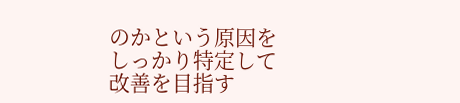のかという原因をしっかり特定して改善を目指す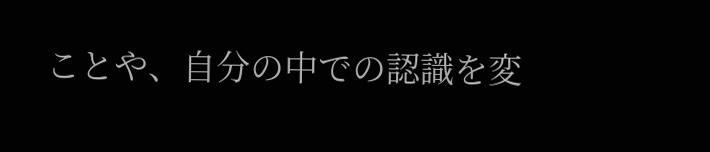ことや、自分の中での認識を変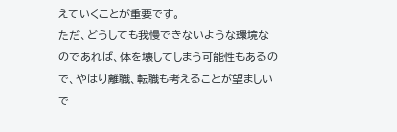えていくことが重要です。
ただ、どうしても我慢できないような環境なのであれば、体を壊してしまう可能性もあるので、やはり離職、転職も考えることが望ましいで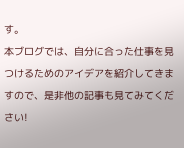す。
本ブログでは、自分に合った仕事を見つけるためのアイデアを紹介してきますので、是非他の記事も見てみてください!